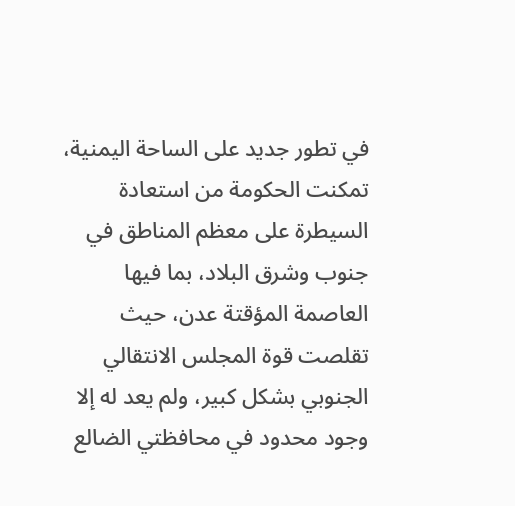في تطور جديد على الساحة اليمنية، تمكنت الحكومة من استعادة السيطرة على معظم المناطق في جنوب وشرق البلاد، بما فيها العاصمة المؤقتة عدن، حيث تقلصت قوة المجلس الانتقالي الجنوبي بشكل كبير، ولم يعد له إلا وجود محدود في محافظتي الضالع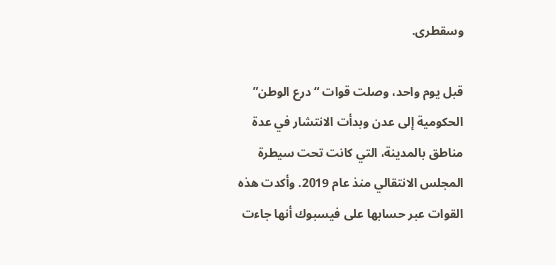وسقطرى.

قبل يوم واحد، وصلت قوات “درع الوطن” الحكومية إلى عدن وبدأت الانتشار في عدة مناطق بالمدينة، التي كانت تحت سيطرة المجلس الانتقالي منذ عام 2019. وأكدت هذه القوات عبر حسابها على فيسبوك أنها جاءت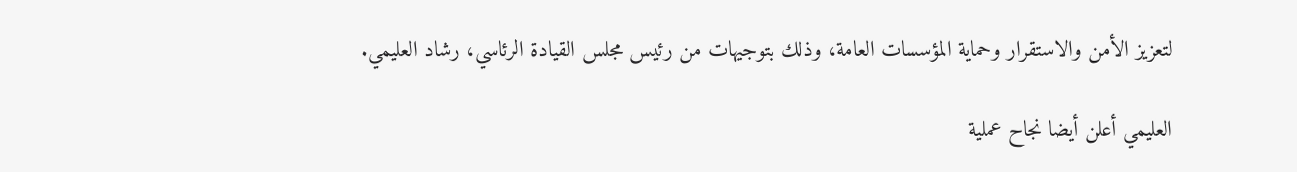لتعزيز الأمن والاستقرار وحماية المؤسسات العامة، وذلك بتوجيهات من رئيس مجلس القيادة الرئاسي، رشاد العليمي.

العليمي أعلن أيضا نجاح عملية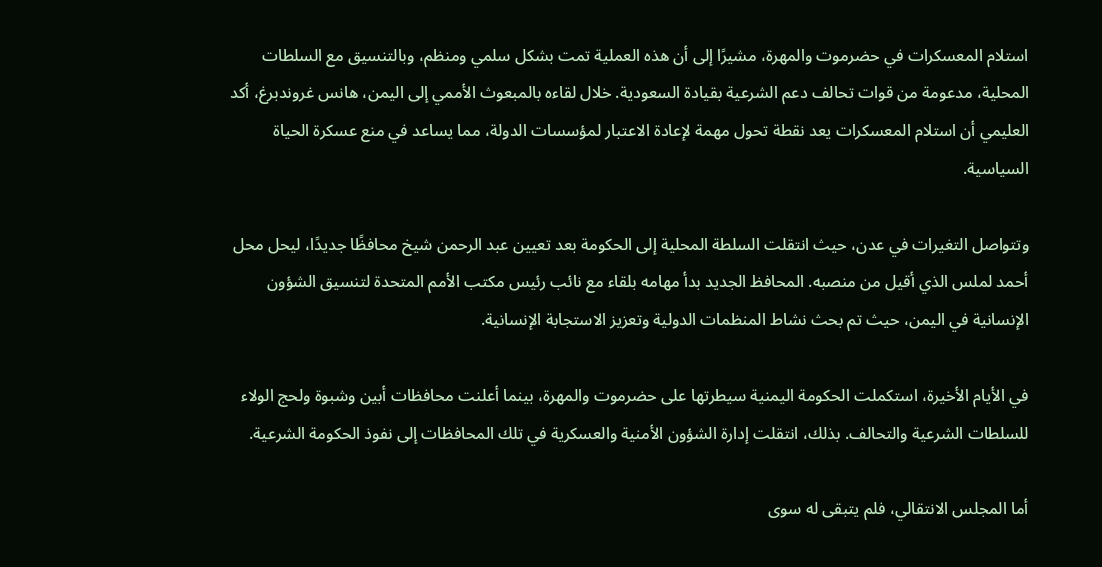استلام المعسكرات في حضرموت والمهرة، مشيرًا إلى أن هذه العملية تمت بشكل سلمي ومنظم، وبالتنسيق مع السلطات المحلية، مدعومة من قوات تحالف دعم الشرعية بقيادة السعودية. خلال لقاءه بالمبعوث الأممي إلى اليمن، هانس غروندبرغ، أكد العليمي أن استلام المعسكرات يعد نقطة تحول مهمة لإعادة الاعتبار لمؤسسات الدولة، مما يساعد في منع عسكرة الحياة السياسية.

وتتواصل التغيرات في عدن، حيث انتقلت السلطة المحلية إلى الحكومة بعد تعيين عبد الرحمن شيخ محافظًا جديدًا، ليحل محل أحمد لملس الذي أقيل من منصبه. المحافظ الجديد بدأ مهامه بلقاء مع نائب رئيس مكتب الأمم المتحدة لتنسيق الشؤون الإنسانية في اليمن، حيث تم بحث نشاط المنظمات الدولية وتعزيز الاستجابة الإنسانية.

في الأيام الأخيرة، استكملت الحكومة اليمنية سيطرتها على حضرموت والمهرة، بينما أعلنت محافظات أبين وشبوة ولحج الولاء للسلطات الشرعية والتحالف. بذلك، انتقلت إدارة الشؤون الأمنية والعسكرية في تلك المحافظات إلى نفوذ الحكومة الشرعية.

أما المجلس الانتقالي، فلم يتبقى له سوى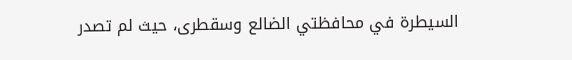السيطرة في محافظتي الضالع وسقطرى، حيث لم تصدر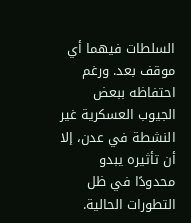السلطات فيهما أي موقف بعد. ورغم احتفاظه ببعض الجيوب العسكرية غير النشطة في عدن، إلا أن تأثيره يبدو محدودًا في ظل التطورات الحالية.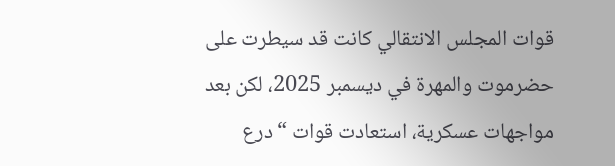قوات المجلس الانتقالي كانت قد سيطرت على حضرموت والمهرة في ديسمبر 2025، لكن بعد مواجهات عسكرية، استعادت قوات “درع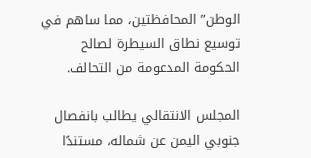الوطن” المحافظتين، مما ساهم في توسيع نطاق السيطرة لصالح الحكومة المدعومة من التحالف.

المجلس الانتقالي يطالب بانفصال جنوبي اليمن عن شماله، مستندًا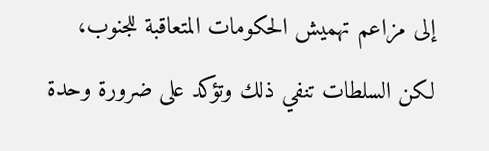إلى مزاعم تهميش الحكومات المتعاقبة للجنوب، لكن السلطات تنفي ذلك وتؤكد على ضرورة وحدة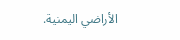الأراضي اليمنية.